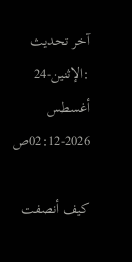آخر تحديث :الإثنين-24 أغسطس 2026-02:12ص

كيف أنصفت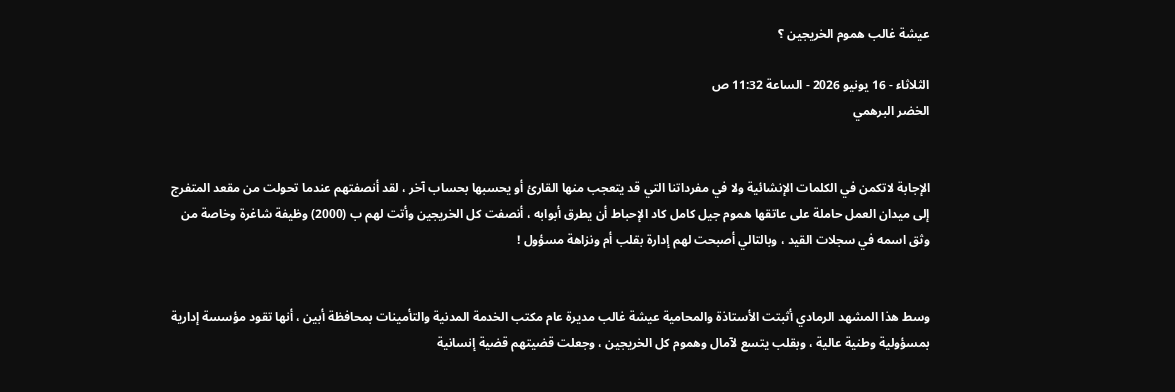عيشة غالب هموم الخريجين ؟

الثلاثاء - 16 يونيو 2026 - الساعة 11:32 ص
الخضر البرهمي


الإجابة لاتكمن في الكلمات الإنشائية ولا في مفرداتنا التي قد يتعجب منها القارئ أو يحسبها بحساب آخر ، لقد أنصفتهم عندما تحولت من مقعد المتفرج إلى ميدان العمل حاملة على عاتقها هموم جيل كامل كاد الإحباط أن يطرق أبوابه ، أنصفت كل الخريجين وأتت لهم ب (2000) وظيفة شاغرة وخاصة من وثق اسمه في سجلات القيد ، وبالتالي أصبحت لهم إدارة بقلب أم ونزاهة مسؤول !


وسط هذا المشهد الرمادي أثبتت الأستاذة والمحامية عيشة غالب مديرة عام مكتب الخدمة المدنية والتأمينات بمحافظة أبين ، أنها تقود مؤسسة إدارية بمسؤولية وطنية عالية ، وبقلب يتسع لآمال وهموم كل الخريجين ، وجعلت قضيتهم قضية إنسانية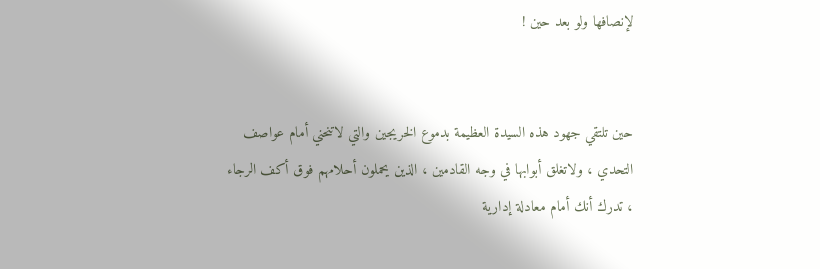لإنصافها ولو بعد حين !


حين تلتقي جهود هذه السيدة العظيمة بدموع الخريجين والتي لاتنحني أمام عواصف التحدي ، ولاتغلق أبوابها في وجه القادمين ، الذين يحملون أحلامهم فوق أكف الرجاء ، تدرك أنك أمام معادلة إدارية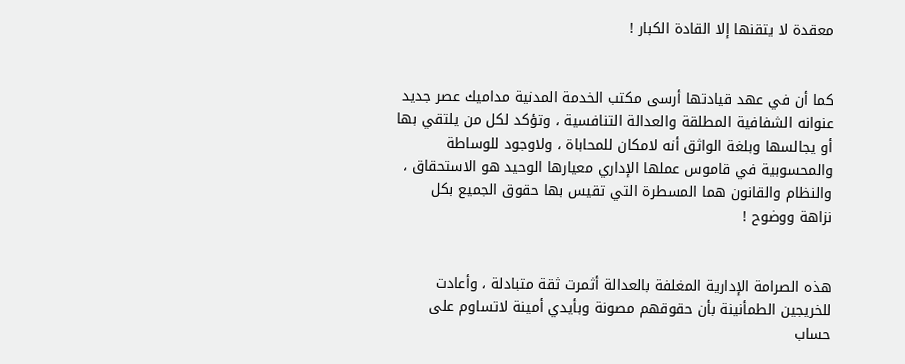معقدة لا يتقنها إلا القادة الكبار !


كما أن في عهد قيادتها أرسى مكتب الخدمة المدنية مداميك عصر جديد عنوانه الشفافية المطلقة والعدالة التنافسية ، وتؤكد لكل من يلتقي بها أو يجالسها وبلغة الواثق أنه لامكان للمحاباة ، ولاوجود للوساطة والمحسوبية في قاموس عملها الإداري معيارها الوحيد هو الاستحقاق ، والنظام والقانون هما المسطرة التي تقيس بها حقوق الجميع بكل نزاهة ووضوح !


هذه الصرامة الإدارية المغلفة بالعدالة أثمرت ثقة متبادلة ، وأعادت للخريجين الطمأنينة بأن حقوقهم مصونة وبأيدي أمينة لاتساوم على حساب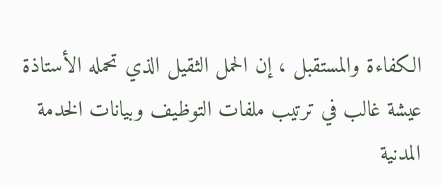الكفاءة والمستقبل ، إن الحمل الثقيل الذي تحمله الأستاذة عيشة غالب في ترتيب ملفات التوظيف وبيانات الخدمة المدنية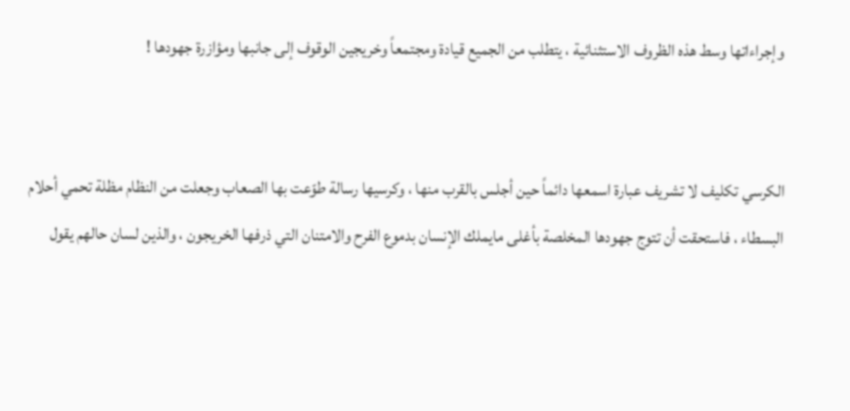وإجراءاتها وسط هذه الظروف الاستثنائية ، يتطلب من الجميع قيادة ومجتمعاً وخريجين الوقوف إلى جانبها ومؤازرة جهودها !


الكرسي تكليف لا تشريف عبارة اسمعها دائماً حين أجلس بالقرب منها ، وكرسيها رسالة طوّعت بها الصعاب وجعلت من النظام مظلة تحمي أحلام البسطاء ، فاستحقت أن تتوج جهودها المخلصة بأغلى مايملك الإنسان بدموع الفرح والامتنان التي ذرفها الخريجون ، والذين لسان حالهم يقول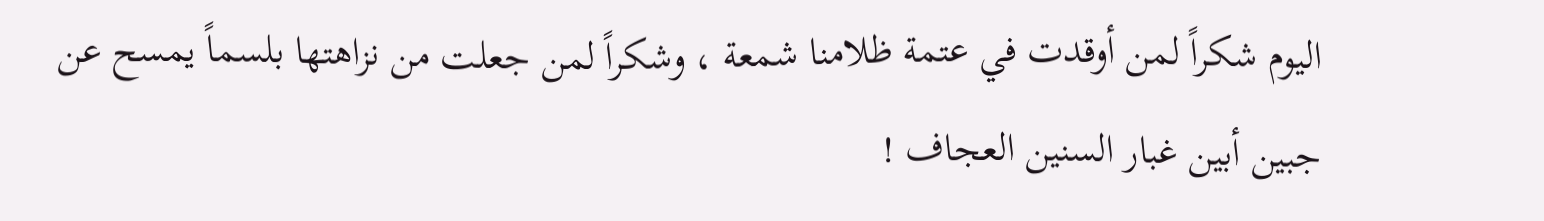اليوم شكراً لمن أوقدت في عتمة ظلامنا شمعة ، وشكراً لمن جعلت من نزاهتها بلسماً يمسح عن جبين أبين غبار السنين العجاف !